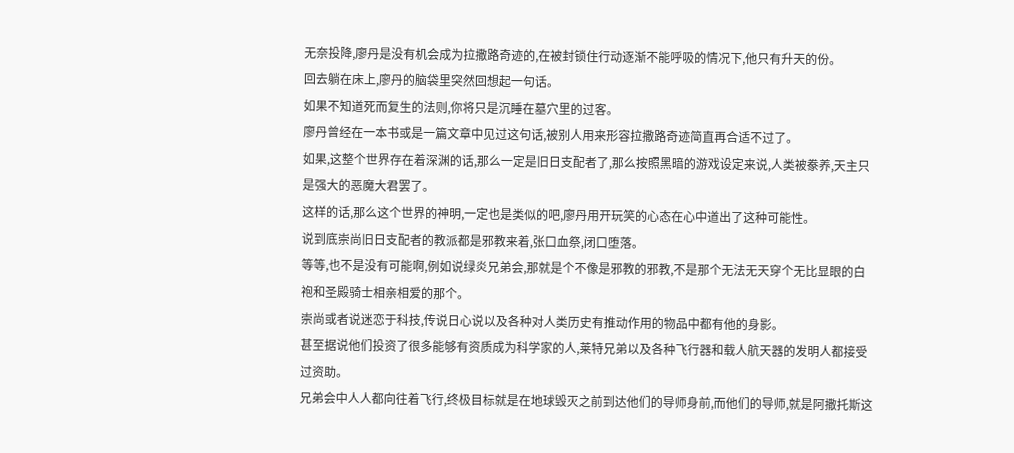无奈投降,廖丹是没有机会成为拉撒路奇迹的,在被封锁住行动逐渐不能呼吸的情况下,他只有升天的份。
回去躺在床上,廖丹的脑袋里突然回想起一句话。
如果不知道死而复生的法则,你将只是沉睡在墓穴里的过客。
廖丹曾经在一本书或是一篇文章中见过这句话,被别人用来形容拉撒路奇迹简直再合适不过了。
如果,这整个世界存在着深渊的话,那么一定是旧日支配者了,那么按照黑暗的游戏设定来说,人类被豢养,天主只是强大的恶魔大君罢了。
这样的话,那么这个世界的神明,一定也是类似的吧,廖丹用开玩笑的心态在心中道出了这种可能性。
说到底崇尚旧日支配者的教派都是邪教来着,张口血祭,闭口堕落。
等等,也不是没有可能啊,例如说绿炎兄弟会,那就是个不像是邪教的邪教,不是那个无法无天穿个无比显眼的白袍和圣殿骑士相亲相爱的那个。
崇尚或者说迷恋于科技,传说日心说以及各种对人类历史有推动作用的物品中都有他的身影。
甚至据说他们投资了很多能够有资质成为科学家的人,莱特兄弟以及各种飞行器和载人航天器的发明人都接受过资助。
兄弟会中人人都向往着飞行,终极目标就是在地球毁灭之前到达他们的导师身前,而他们的导师,就是阿撒托斯这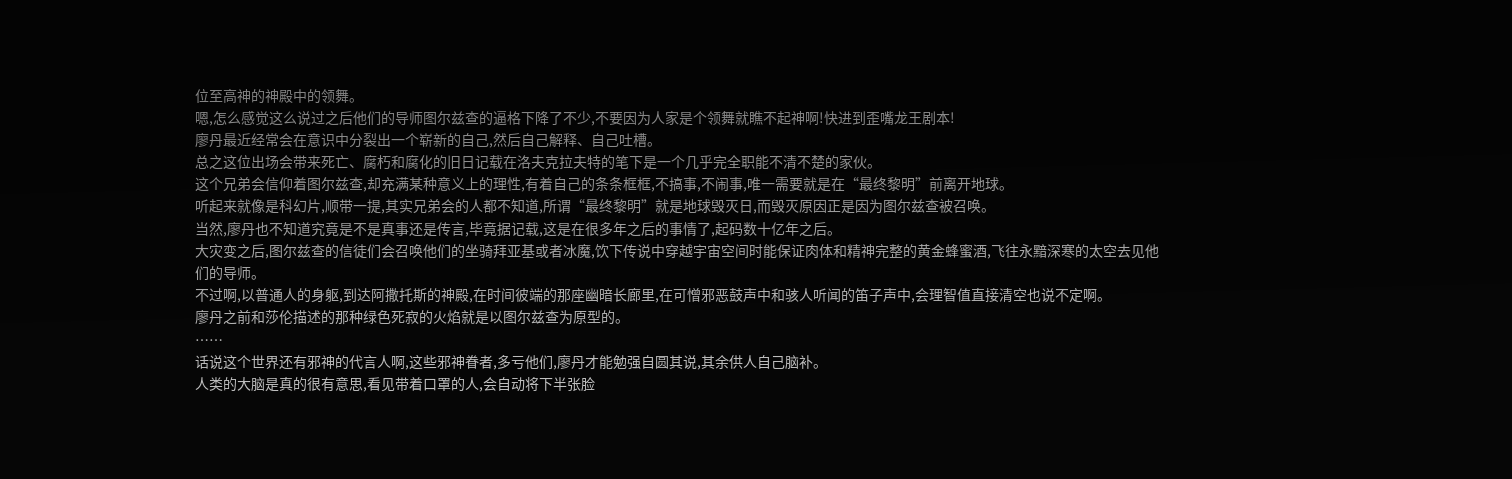位至高神的神殿中的领舞。
嗯,怎么感觉这么说过之后他们的导师图尔兹查的逼格下降了不少,不要因为人家是个领舞就瞧不起神啊!快进到歪嘴龙王剧本!
廖丹最近经常会在意识中分裂出一个崭新的自己,然后自己解释、自己吐槽。
总之这位出场会带来死亡、腐朽和腐化的旧日记载在洛夫克拉夫特的笔下是一个几乎完全职能不清不楚的家伙。
这个兄弟会信仰着图尔兹查,却充满某种意义上的理性,有着自己的条条框框,不搞事,不闹事,唯一需要就是在“最终黎明”前离开地球。
听起来就像是科幻片,顺带一提,其实兄弟会的人都不知道,所谓“最终黎明”就是地球毁灭日,而毁灭原因正是因为图尔兹查被召唤。
当然,廖丹也不知道究竟是不是真事还是传言,毕竟据记载,这是在很多年之后的事情了,起码数十亿年之后。
大灾变之后,图尔兹查的信徒们会召唤他们的坐骑拜亚基或者冰魔,饮下传说中穿越宇宙空间时能保证肉体和精神完整的黄金蜂蜜酒,飞往永黯深寒的太空去见他们的导师。
不过啊,以普通人的身躯,到达阿撒托斯的神殿,在时间彼端的那座幽暗长廊里,在可憎邪恶鼓声中和骇人听闻的笛子声中,会理智值直接清空也说不定啊。
廖丹之前和莎伦描述的那种绿色死寂的火焰就是以图尔兹查为原型的。
……
话说这个世界还有邪神的代言人啊,这些邪神眷者,多亏他们,廖丹才能勉强自圆其说,其余供人自己脑补。
人类的大脑是真的很有意思,看见带着口罩的人,会自动将下半张脸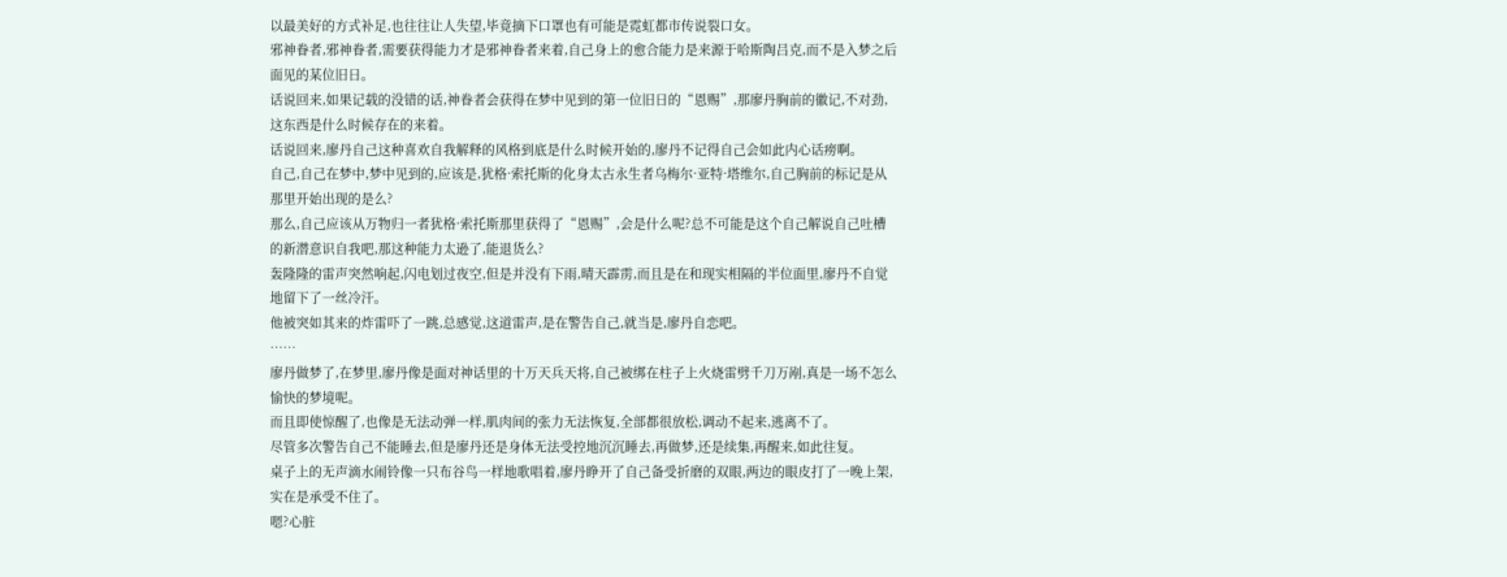以最美好的方式补足,也往往让人失望,毕竟摘下口罩也有可能是霓虹都市传说裂口女。
邪神眷者,邪神眷者,需要获得能力才是邪神眷者来着,自己身上的愈合能力是来源于哈斯陶吕克,而不是入梦之后面见的某位旧日。
话说回来,如果记载的没错的话,神眷者会获得在梦中见到的第一位旧日的“恩赐”,那廖丹胸前的徽记,不对劲,这东西是什么时候存在的来着。
话说回来,廖丹自己这种喜欢自我解释的风格到底是什么时候开始的,廖丹不记得自己会如此内心话痨啊。
自己,自己在梦中,梦中见到的,应该是,犹格·索托斯的化身太古永生者乌梅尔·亚特·塔维尔,自己胸前的标记是从那里开始出现的是么?
那么,自己应该从万物归一者犹格·索托斯那里获得了“恩赐”,会是什么呢?总不可能是这个自己解说自己吐槽的新潜意识自我吧,那这种能力太逊了,能退货么?
轰隆隆的雷声突然响起,闪电划过夜空,但是并没有下雨,晴天霹雳,而且是在和现实相隔的半位面里,廖丹不自觉地留下了一丝冷汗。
他被突如其来的炸雷吓了一跳,总感觉,这道雷声,是在警告自己,就当是,廖丹自恋吧。
……
廖丹做梦了,在梦里,廖丹像是面对神话里的十万天兵天将,自己被绑在柱子上火烧雷劈千刀万剐,真是一场不怎么愉快的梦境呢。
而且即使惊醒了,也像是无法动弹一样,肌肉间的张力无法恢复,全部都很放松,调动不起来,逃离不了。
尽管多次警告自己不能睡去,但是廖丹还是身体无法受控地沉沉睡去,再做梦,还是续集,再醒来,如此往复。
桌子上的无声滴水闹铃像一只布谷鸟一样地歌唱着,廖丹睁开了自己备受折磨的双眼,两边的眼皮打了一晚上架,实在是承受不住了。
嗯?心脏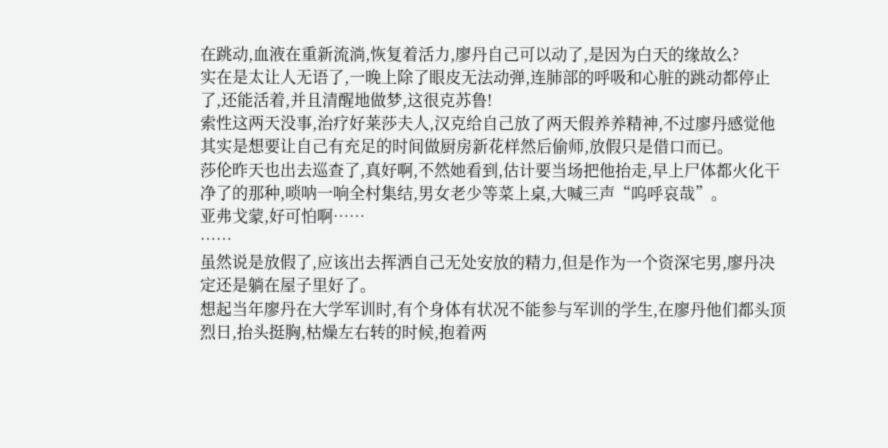在跳动,血液在重新流淌,恢复着活力,廖丹自己可以动了,是因为白天的缘故么?
实在是太让人无语了,一晚上除了眼皮无法动弹,连肺部的呼吸和心脏的跳动都停止了,还能活着,并且清醒地做梦,这很克苏鲁!
索性这两天没事,治疗好莱莎夫人,汉克给自己放了两天假养养精神,不过廖丹感觉他其实是想要让自己有充足的时间做厨房新花样然后偷师,放假只是借口而已。
莎伦昨天也出去巡查了,真好啊,不然她看到,估计要当场把他抬走,早上尸体都火化干净了的那种,唢呐一响全村集结,男女老少等菜上桌,大喊三声“呜呼哀哉”。
亚弗戈蒙,好可怕啊……
……
虽然说是放假了,应该出去挥洒自己无处安放的精力,但是作为一个资深宅男,廖丹决定还是躺在屋子里好了。
想起当年廖丹在大学军训时,有个身体有状况不能参与军训的学生,在廖丹他们都头顶烈日,抬头挺胸,枯燥左右转的时候,抱着两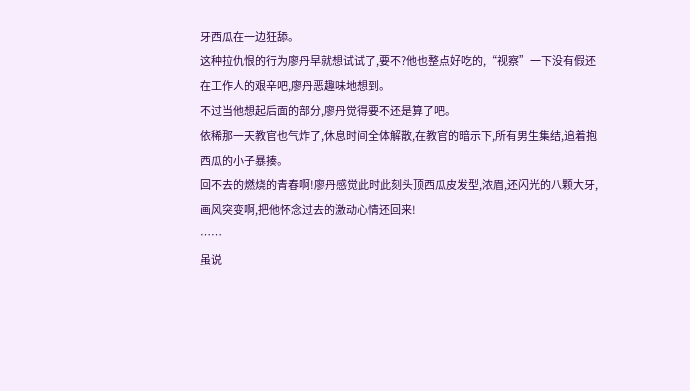牙西瓜在一边狂舔。
这种拉仇恨的行为廖丹早就想试试了,要不?他也整点好吃的,“视察”一下没有假还在工作人的艰辛吧,廖丹恶趣味地想到。
不过当他想起后面的部分,廖丹觉得要不还是算了吧。
依稀那一天教官也气炸了,休息时间全体解散,在教官的暗示下,所有男生集结,追着抱西瓜的小子暴揍。
回不去的燃烧的青春啊!廖丹感觉此时此刻头顶西瓜皮发型,浓眉,还闪光的八颗大牙,画风突变啊,把他怀念过去的激动心情还回来!
……
虽说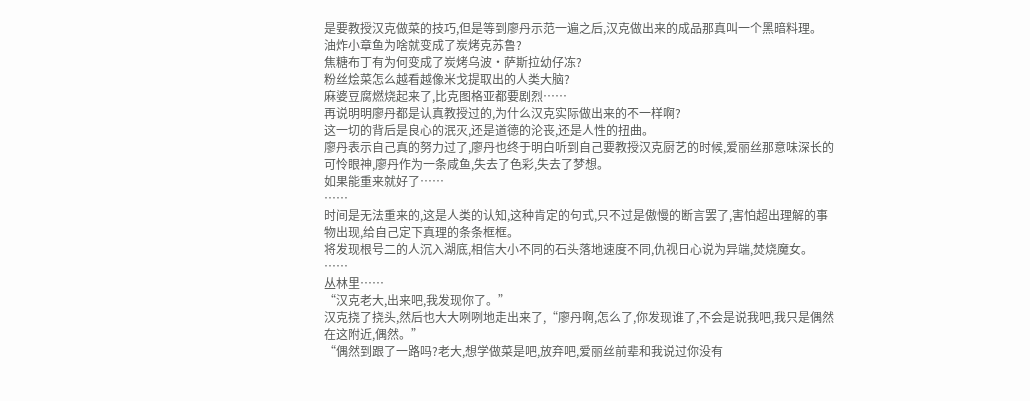是要教授汉克做菜的技巧,但是等到廖丹示范一遍之后,汉克做出来的成品那真叫一个黑暗料理。
油炸小章鱼为啥就变成了炭烤克苏鲁?
焦糖布丁有为何变成了炭烤乌波·萨斯拉幼仔冻?
粉丝烩菜怎么越看越像米戈提取出的人类大脑?
麻婆豆腐燃烧起来了,比克图格亚都要剧烈……
再说明明廖丹都是认真教授过的,为什么汉克实际做出来的不一样啊?
这一切的背后是良心的泯灭,还是道德的沦丧,还是人性的扭曲。
廖丹表示自己真的努力过了,廖丹也终于明白听到自己要教授汉克厨艺的时候,爱丽丝那意味深长的可怜眼神,廖丹作为一条咸鱼,失去了色彩,失去了梦想。
如果能重来就好了……
……
时间是无法重来的,这是人类的认知,这种肯定的句式,只不过是傲慢的断言罢了,害怕超出理解的事物出现,给自己定下真理的条条框框。
将发现根号二的人沉入湖底,相信大小不同的石头落地速度不同,仇视日心说为异端,焚烧魔女。
……
丛林里……
“汉克老大,出来吧,我发现你了。”
汉克挠了挠头,然后也大大咧咧地走出来了,“廖丹啊,怎么了,你发现谁了,不会是说我吧,我只是偶然在这附近,偶然。”
“偶然到跟了一路吗?老大,想学做菜是吧,放弃吧,爱丽丝前辈和我说过你没有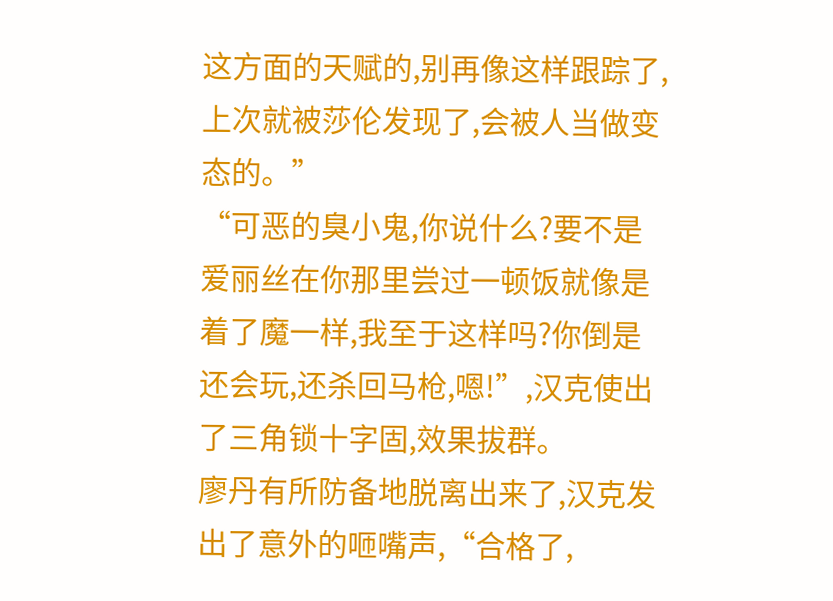这方面的天赋的,别再像这样跟踪了,上次就被莎伦发现了,会被人当做变态的。”
“可恶的臭小鬼,你说什么?要不是爱丽丝在你那里尝过一顿饭就像是着了魔一样,我至于这样吗?你倒是还会玩,还杀回马枪,嗯!”,汉克使出了三角锁十字固,效果拔群。
廖丹有所防备地脱离出来了,汉克发出了意外的咂嘴声,“合格了,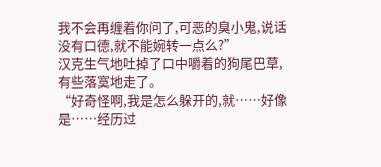我不会再缠着你问了,可恶的臭小鬼,说话没有口德,就不能婉转一点么?”
汉克生气地吐掉了口中嚼着的狗尾巴草,有些落寞地走了。
“好奇怪啊,我是怎么躲开的,就……好像是……经历过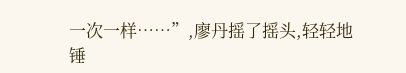一次一样……”,廖丹摇了摇头,轻轻地锤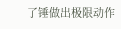了锤做出极限动作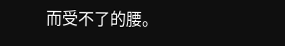而受不了的腰。